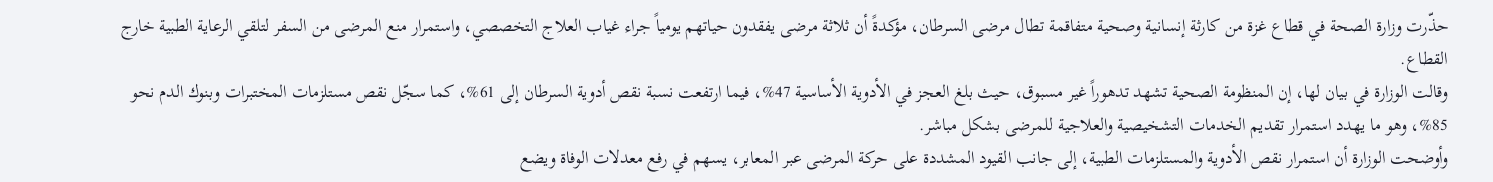حذّرت وزارة الصحة في قطاع غزة من كارثة إنسانية وصحية متفاقمة تطال مرضى السرطان، مؤكدةً أن ثلاثة مرضى يفقدون حياتهم يومياً جراء غياب العلاج التخصصي، واستمرار منع المرضى من السفر لتلقي الرعاية الطبية خارج القطاع.
وقالت الوزارة في بيان لها، إن المنظومة الصحية تشهد تدهوراً غير مسبوق، حيث بلغ العجز في الأدوية الأساسية 47%، فيما ارتفعت نسبة نقص أدوية السرطان إلى 61%، كما سجّل نقص مستلزمات المختبرات وبنوك الدم نحو 85%، وهو ما يهدد استمرار تقديم الخدمات التشخيصية والعلاجية للمرضى بشكل مباشر.
وأوضحت الوزارة أن استمرار نقص الأدوية والمستلزمات الطبية، إلى جانب القيود المشددة على حركة المرضى عبر المعابر، يسهم في رفع معدلات الوفاة ويضع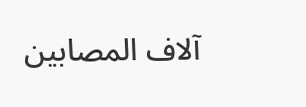آلاف المصابين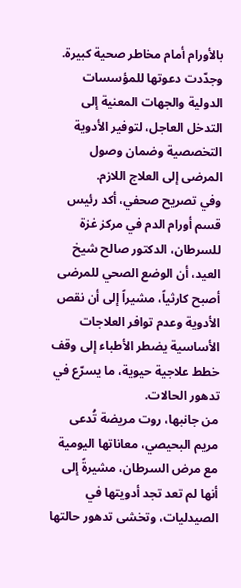بالأورام أمام مخاطر صحية كبيرة. وجدّدت دعوتها للمؤسسات الدولية والجهات المعنية إلى التدخل العاجل، لتوفير الأدوية التخصصية وضمان وصول المرضى إلى العلاج اللازم.
وفي تصريح صحفي، أكد رئيس قسم أورام الدم في مركز غزة للسرطان، الدكتور صالح شيخ العيد، أن الوضع الصحي للمرضى أصبح كارثياً، مشيراً إلى أن نقص الأدوية وعدم توافر العلاجات الأساسية يضطر الأطباء إلى وقف خطط علاجية حيوية، ما يسرّع في تدهور الحالات.
من جانبها، روت مريضة تُدعى مريم البحيصي، معاناتها اليومية مع مرض السرطان، مشيرةً إلى أنها لم تعد تجد أدويتها في الصيدليات، وتخشى تدهور حالتها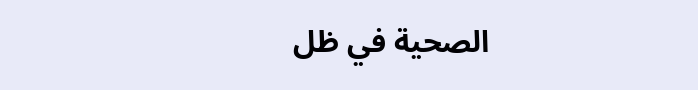الصحية في ظل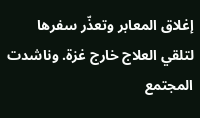إغلاق المعابر وتعذّر سفرها لتلقي العلاج خارج غزة. وناشدت المجتمع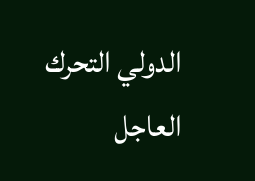الدولي التحرك العاجل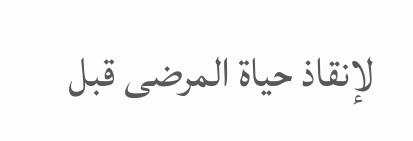لإنقاذ حياة المرضى قبل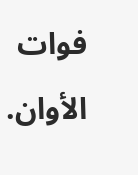فوات الأوان.